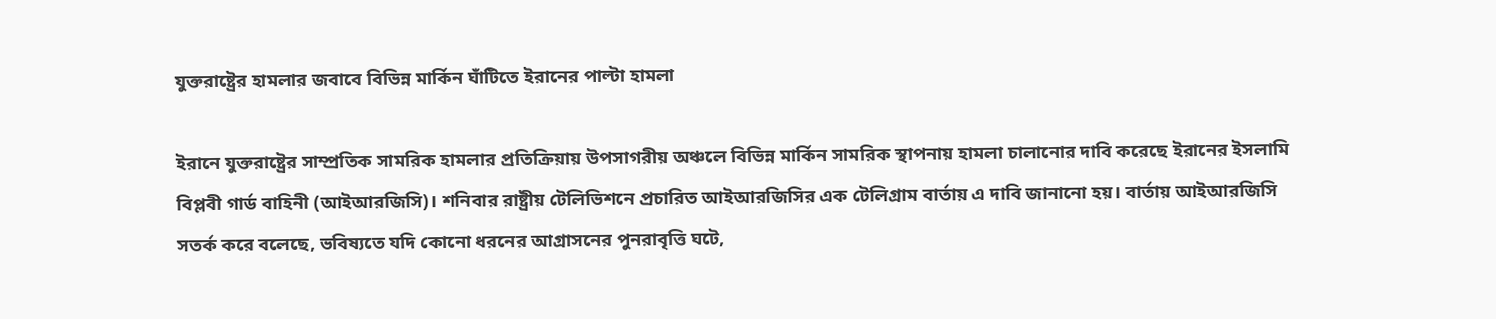যুক্তরাষ্ট্রের হামলার জবাবে বিভিন্ন মার্কিন ঘাঁটিতে ইরানের পাল্টা হামলা

ইরানে যুক্তরাষ্ট্রের সাম্প্রতিক সামরিক হামলার প্রতিক্রিয়ায় উপসাগরীয় অঞ্চলে বিভিন্ন মার্কিন সামরিক স্থাপনায় হামলা চালানোর দাবি করেছে ইরানের ইসলামি বিপ্লবী গার্ড বাহিনী (আইআরজিসি)। শনিবার রাষ্ট্রীয় টেলিভিশনে প্রচারিত আইআরজিসির এক টেলিগ্রাম বার্তায় এ দাবি জানানো হয়। বার্তায় আইআরজিসি সতর্ক করে বলেছে, ভবিষ্যতে যদি কোনো ধরনের আগ্রাসনের পুনরাবৃত্তি ঘটে,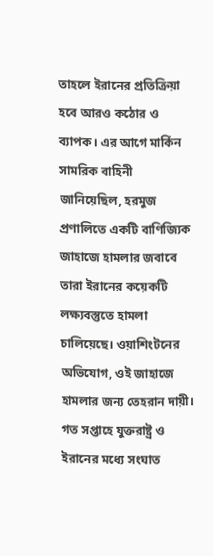তাহলে ইরানের প্রতিক্রিয়া হবে আরও কঠোর ও ব্যাপক। এর আগে মার্কিন সামরিক বাহিনী জানিয়েছিল, হরমুজ প্রণালিতে একটি বাণিজ্যিক জাহাজে হামলার জবাবে তারা ইরানের কয়েকটি লক্ষ্যবস্তুতে হামলা চালিয়েছে। ওয়াশিংটনের অভিযোগ, ওই জাহাজে হামলার জন্য তেহরান দায়ী। গত সপ্তাহে যুক্তরাষ্ট্র ও ইরানের মধ্যে সংঘাত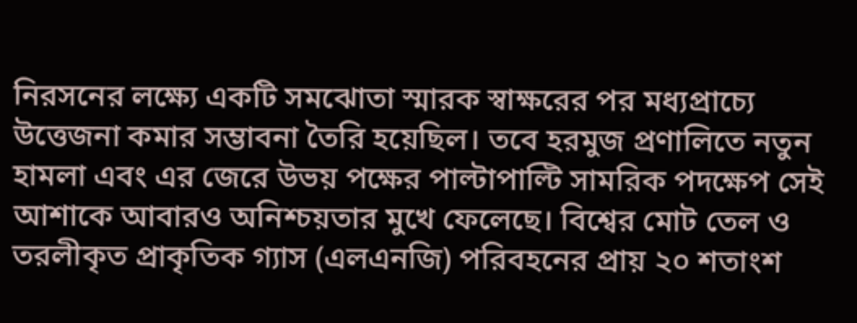নিরসনের লক্ষ্যে একটি সমঝোতা স্মারক স্বাক্ষরের পর মধ্যপ্রাচ্যে উত্তেজনা কমার সম্ভাবনা তৈরি হয়েছিল। তবে হরমুজ প্রণালিতে নতুন হামলা এবং এর জেরে উভয় পক্ষের পাল্টাপাল্টি সামরিক পদক্ষেপ সেই আশাকে আবারও অনিশ্চয়তার মুখে ফেলেছে। বিশ্বের মোট তেল ও তরলীকৃত প্রাকৃতিক গ্যাস (এলএনজি) পরিবহনের প্রায় ২০ শতাংশ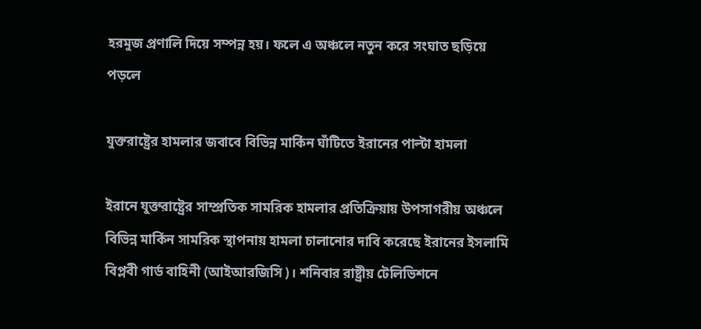হরমুজ প্রণালি দিয়ে সম্পন্ন হয়। ফলে এ অঞ্চলে নতুন করে সংঘাত ছড়িয়ে পড়লে

যুক্তরাষ্ট্রের হামলার জবাবে বিভিন্ন মার্কিন ঘাঁটিতে ইরানের পাল্টা হামলা

ইরানে যুক্তরাষ্ট্রের সাম্প্রতিক সামরিক হামলার প্রতিক্রিয়ায় উপসাগরীয় অঞ্চলে বিভিন্ন মার্কিন সামরিক স্থাপনায় হামলা চালানোর দাবি করেছে ইরানের ইসলামি বিপ্লবী গার্ড বাহিনী (আইআরজিসি)। শনিবার রাষ্ট্রীয় টেলিভিশনে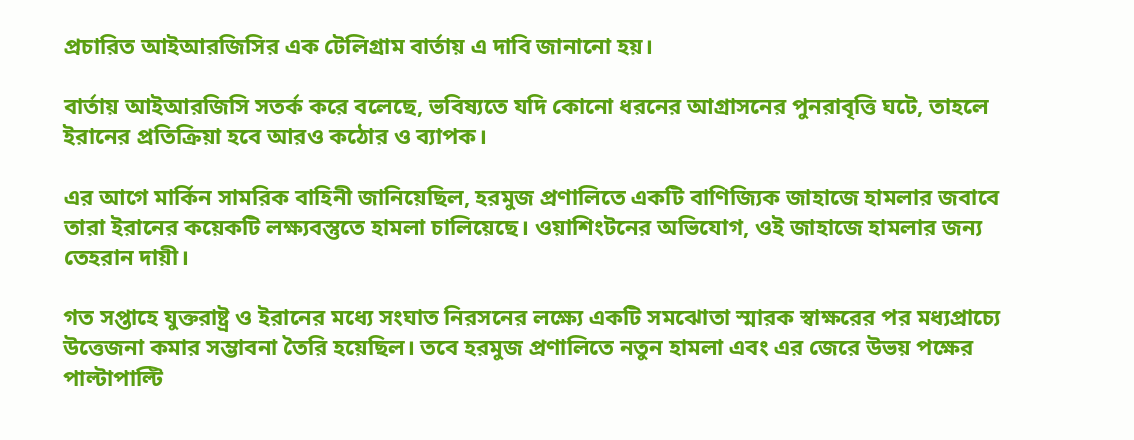প্রচারিত আইআরজিসির এক টেলিগ্রাম বার্তায় এ দাবি জানানো হয়।

বার্তায় আইআরজিসি সতর্ক করে বলেছে, ভবিষ্যতে যদি কোনো ধরনের আগ্রাসনের পুনরাবৃত্তি ঘটে, তাহলে ইরানের প্রতিক্রিয়া হবে আরও কঠোর ও ব্যাপক।

এর আগে মার্কিন সামরিক বাহিনী জানিয়েছিল, হরমুজ প্রণালিতে একটি বাণিজ্যিক জাহাজে হামলার জবাবে তারা ইরানের কয়েকটি লক্ষ্যবস্তুতে হামলা চালিয়েছে। ওয়াশিংটনের অভিযোগ, ওই জাহাজে হামলার জন্য তেহরান দায়ী।

গত সপ্তাহে যুক্তরাষ্ট্র ও ইরানের মধ্যে সংঘাত নিরসনের লক্ষ্যে একটি সমঝোতা স্মারক স্বাক্ষরের পর মধ্যপ্রাচ্যে উত্তেজনা কমার সম্ভাবনা তৈরি হয়েছিল। তবে হরমুজ প্রণালিতে নতুন হামলা এবং এর জেরে উভয় পক্ষের পাল্টাপাল্টি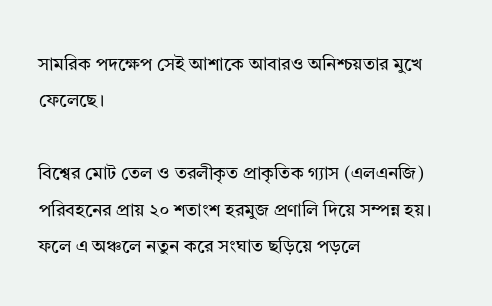সামরিক পদক্ষেপ সেই আশাকে আবারও অনিশ্চয়তার মুখে ফেলেছে।

বিশ্বের মোট তেল ও তরলীকৃত প্রাকৃতিক গ্যাস (এলএনজি) পরিবহনের প্রায় ২০ শতাংশ হরমুজ প্রণালি দিয়ে সম্পন্ন হয়। ফলে এ অঞ্চলে নতুন করে সংঘাত ছড়িয়ে পড়লে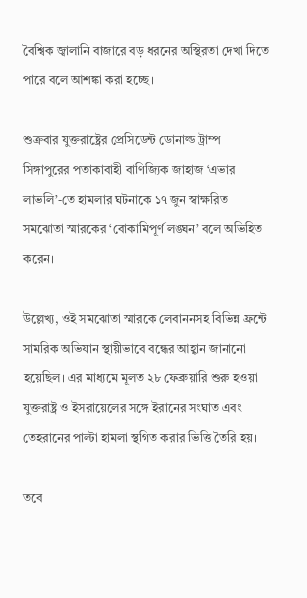বৈশ্বিক জ্বালানি বাজারে বড় ধরনের অস্থিরতা দেখা দিতে পারে বলে আশঙ্কা করা হচ্ছে।

শুক্রবার যুক্তরাষ্ট্রের প্রেসিডেন্ট ডোনাল্ড ট্রাম্প সিঙ্গাপুরের পতাকাবাহী বাণিজ্যিক জাহাজ ‘এভার লাভলি’-তে হামলার ঘটনাকে ১৭ জুন স্বাক্ষরিত সমঝোতা স্মারকের ‘বোকামিপূর্ণ লঙ্ঘন’ বলে অভিহিত করেন।

উল্লেখ্য, ওই সমঝোতা স্মারকে লেবাননসহ বিভিন্ন ফ্রন্টে সামরিক অভিযান স্থায়ীভাবে বন্ধের আহ্বান জানানো হয়েছিল। এর মাধ্যমে মূলত ২৮ ফেব্রুয়ারি শুরু হওয়া যুক্তরাষ্ট্র ও ইসরায়েলের সঙ্গে ইরানের সংঘাত এবং তেহরানের পাল্টা হামলা স্থগিত করার ভিত্তি তৈরি হয়।

তবে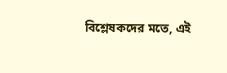বিশ্লেষকদের মতে, এই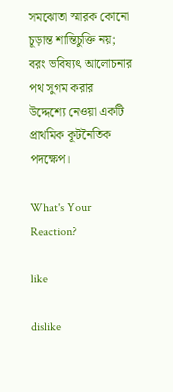সমঝোতা স্মারক কোনো চূড়ান্ত শান্তিচুক্তি নয়; বরং ভবিষ্যৎ আলোচনার পথ সুগম করার উদ্দেশ্যে নেওয়া একটি প্রাথমিক কূটনৈতিক পদক্ষেপ।

What's Your Reaction?

like

dislike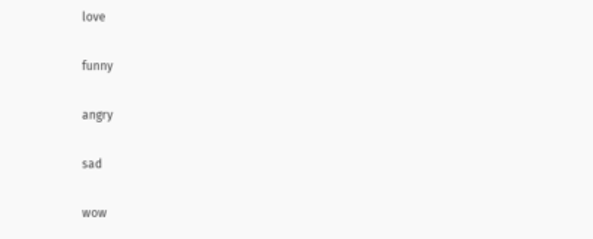love

funny

angry

sad

wow